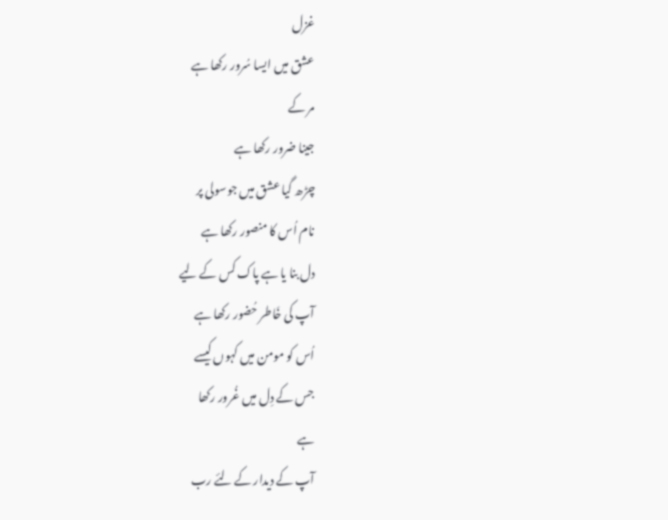غزل
عشق میں ایسا سُرور رکھا ہے
مر کے
جینا ضرور رکھا ہے
چڑھ گیا عشق میں جوسولی پر
نام اُس کا منصور رکھا ہے
دل بنا یا ہے پاک کس کے لیے
آپ کی خَاطر حُضور رکھا ہے
اُس کو مومن میں کہوں کیسے
جس کے دِل میں غُرور رکھا
ہے
آپ کے دیدار کے لئے رب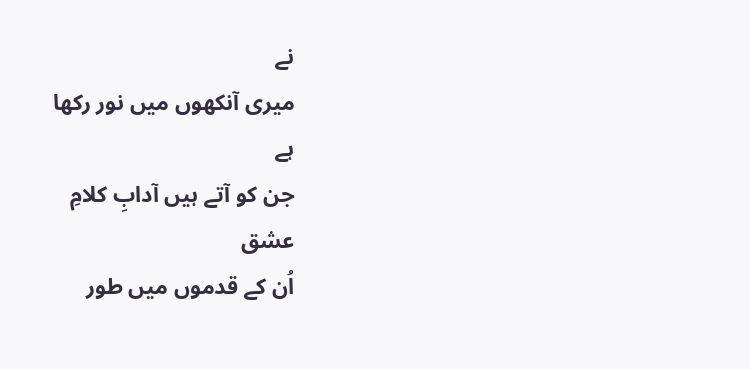نے
میری آنکھوں میں نور رکھا
ہے
جن کو آتے ہیں آدابِ کلامِ
عشق
اُن کے قدموں میں طور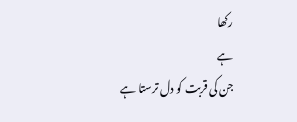رکھا
ہے
جن کی قربت کو دل ترستا ہے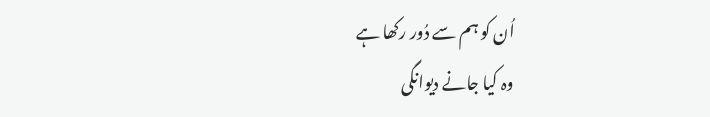اُن کو ہم سے دُور رکھا ہے
وہ کیا جانے دیوانگی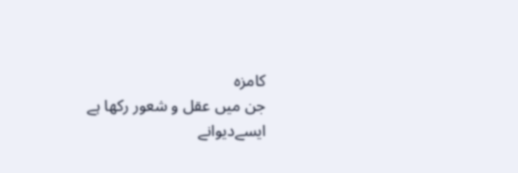کامزہ
جن میں عقل و شعور رکھا ہے
ایسےدیوانے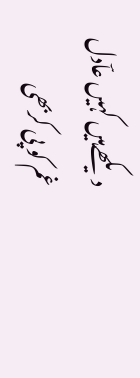دیکھےہیں کہیں عاؔدل
غم کو پی کربھی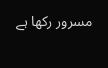مسرور رکھا ہے